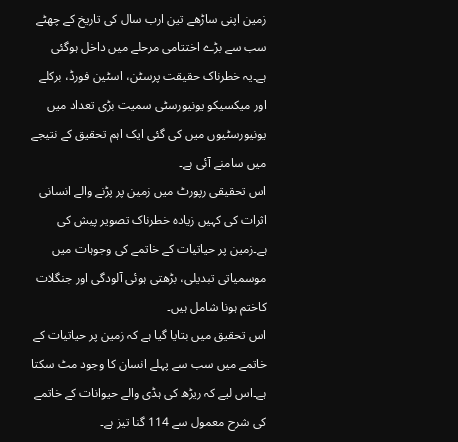زمین اپنی ساڑھے تین ارب سال کی تاریخ کے چھٹے سب سے بڑے اختتامی مرحلے میں داخل ہوگئی ہے۔یہ خطرناک حقیقت پرسٹن، اسٹین فورڈ، برکلے اور میکسیکو یونیورسٹی سمیت بڑی تعداد میں یونیورسٹیوں میں کی گئی ایک اہم تحقیق کے نتیجے میں سامنے آئی ہے۔
اس تحقیقی رپورٹ میں زمین پر پڑنے والے انسانی اثرات کی کہیں زیادہ خطرناک تصویر پیش کی ہے۔زمین پر حیاتیات کے خاتمے کی وجوہات میں موسمیاتی تبدیلی، بڑھتی ہوئی آلودگی اور جنگلات کاختم ہونا شامل ہیں۔
اس تحقیق میں بتایا گیا ہے کہ زمین پر حیاتیات کے خاتمے میں سب سے پہلے انسان کا وجود مٹ سکتا ہے۔اس لیے کہ ریڑھ کی ہڈی والے حیوانات کے خاتمے کی شرح معمول سے 114 گنا تیز ہے۔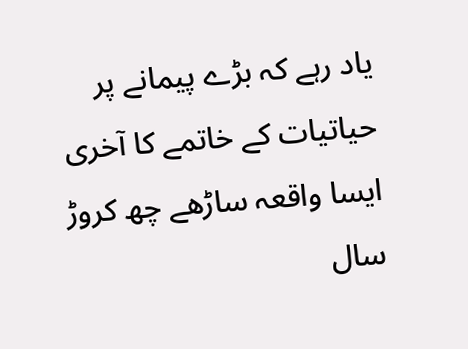یاد رہے کہ بڑے پیمانے پر حیاتیات کے خاتمے کا آخری ایسا واقعہ ساڑھے چھ کروڑ سال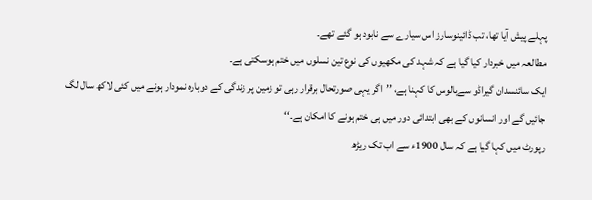پہلے پیش آیا تھا، تب ڈائینوسارز اس سیارے سے نابود ہو گئے تھے۔
مطالعہ میں خبردار کیا گیا ہے کہ شہد کی مکھیوں کی نوع تین نسلوں میں ختم ہوسکتی ہے۔
ایک سائنسدان گیراڈو سےبالوس کا کہنا ہے، ’’اگر یہی صورتحال برقرار رہی تو زمین پر زندگی کے دوبارہ نمودار ہونے میں کئی لاکھ سال لگ جائیں گے اور انسانوں کے بھی ابتدائی دور میں ہی ختم ہونے کا امکان ہے۔‘‘
رپورٹ میں کہا گیا ہے کہ سال 1900ء سے اب تک ریڑھ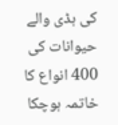کی ہڈی والے حیوانات کی 400 انواع کا خاتمہ ہوچکا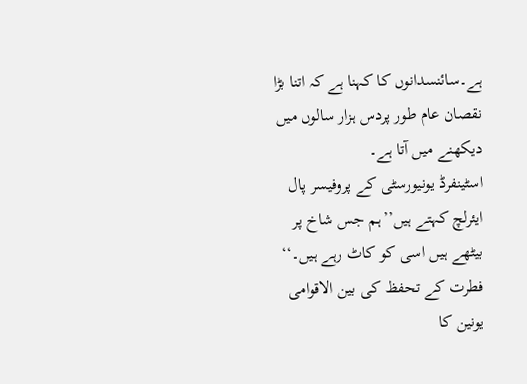ہے۔سائنسدانوں کا کہنا ہے کہ اتنا بڑا نقصان عام طور پردس ہزار سالوں میں دیکھنے میں آتا ہے۔
اسٹینفرڈ یونیورسٹی کے پروفیسر پال ایئرلچ کہتے ہیں’’ہم جس شاخ پر بیٹھے ہیں اسی کو کاٹ رہے ہیں۔‘‘
فطرت کے تحفظ کی بین الاقوامی یونین کا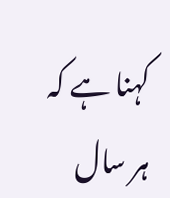کہنا ہے کہ ہر سال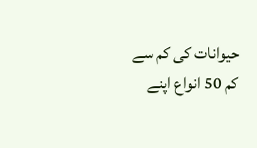حیوانات کی کم سے کم 50 انواع اپنے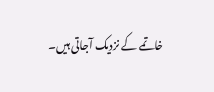خاتمے کے نزدیک آجاتی ہیں۔